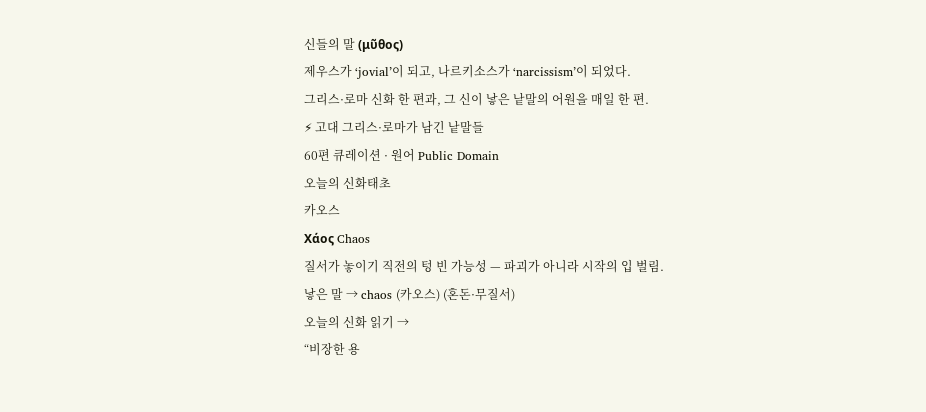신들의 말 (μῦθος)
제우스가 ‘jovial’이 되고, 나르키소스가 ‘narcissism’이 되었다.
그리스·로마 신화 한 편과, 그 신이 낳은 낱말의 어원을 매일 한 편.
⚡ 고대 그리스·로마가 남긴 낱말들
60편 큐레이션 · 원어 Public Domain
오늘의 신화태초
카오스
Χάος Chaos
질서가 놓이기 직전의 텅 빈 가능성 — 파괴가 아니라 시작의 입 벌림.
낳은 말 → chaos (카오스) (혼돈·무질서)
오늘의 신화 읽기 →
“비장한 용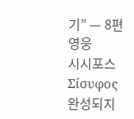기” — 8편
영웅
시시포스
Σίσυφος
완성되지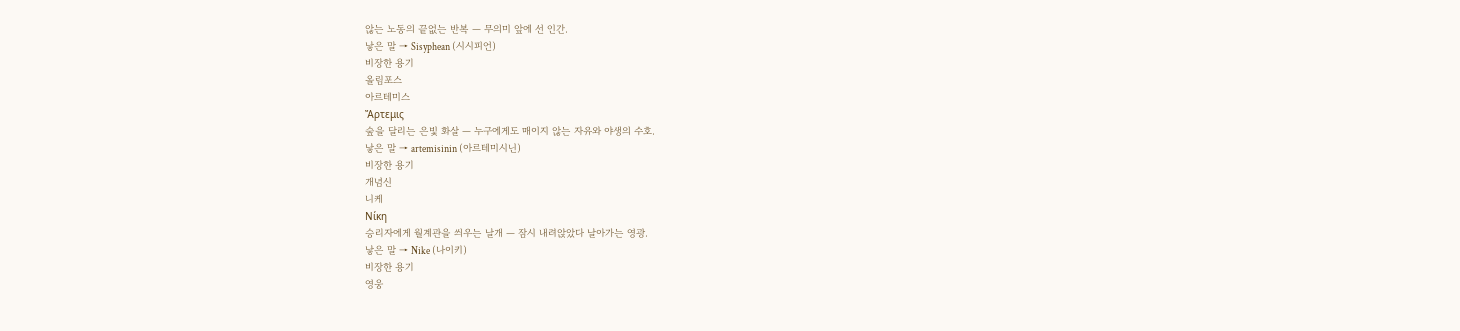않는 노동의 끝없는 반복 — 무의미 앞에 선 인간.
낳은 말 → Sisyphean (시시피언)
비장한 용기
올림포스
아르테미스
Ἄρτεμις
숲을 달리는 은빛 화살 — 누구에게도 매이지 않는 자유와 야생의 수호.
낳은 말 → artemisinin (아르테미시닌)
비장한 용기
개념신
니케
Νίκη
승리자에게 월계관을 씌우는 날개 — 잠시 내려앉았다 날아가는 영광.
낳은 말 → Nike (나이키)
비장한 용기
영웅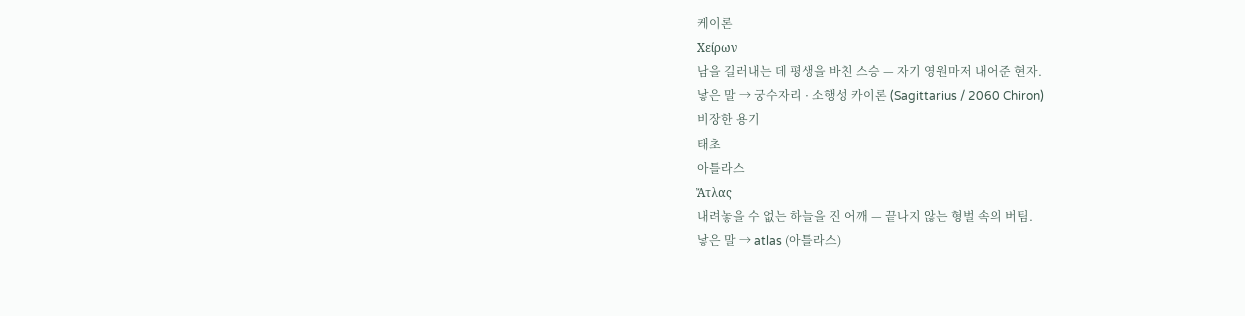케이론
Χείρων
남을 길러내는 데 평생을 바친 스승 — 자기 영원마저 내어준 현자.
낳은 말 → 궁수자리 · 소행성 카이론 (Sagittarius / 2060 Chiron)
비장한 용기
태초
아틀라스
Ἄτλας
내려놓을 수 없는 하늘을 진 어깨 — 끝나지 않는 형벌 속의 버팀.
낳은 말 → atlas (아틀라스)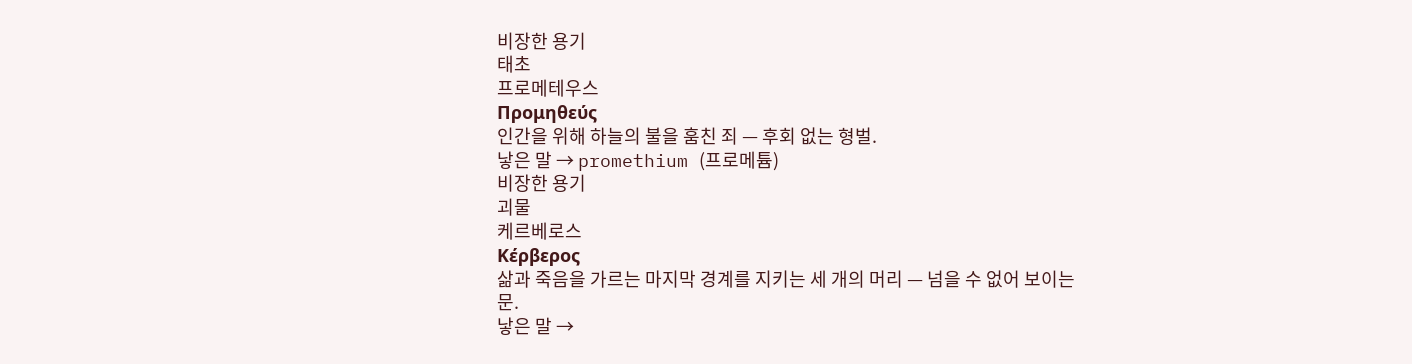비장한 용기
태초
프로메테우스
Προμηθεύς
인간을 위해 하늘의 불을 훔친 죄 — 후회 없는 형벌.
낳은 말 → promethium (프로메튬)
비장한 용기
괴물
케르베로스
Κέρβερος
삶과 죽음을 가르는 마지막 경계를 지키는 세 개의 머리 — 넘을 수 없어 보이는 문.
낳은 말 →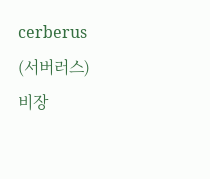cerberus (서버러스)
비장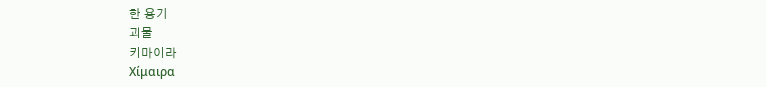한 용기
괴물
키마이라
Χίμαιρα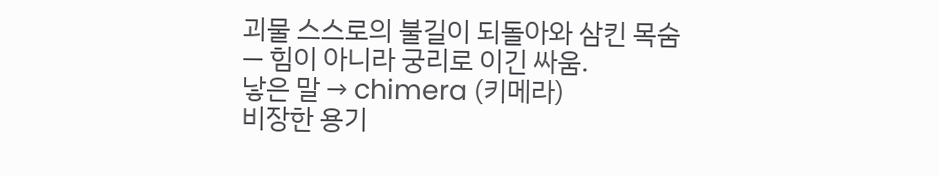괴물 스스로의 불길이 되돌아와 삼킨 목숨 — 힘이 아니라 궁리로 이긴 싸움.
낳은 말 → chimera (키메라)
비장한 용기